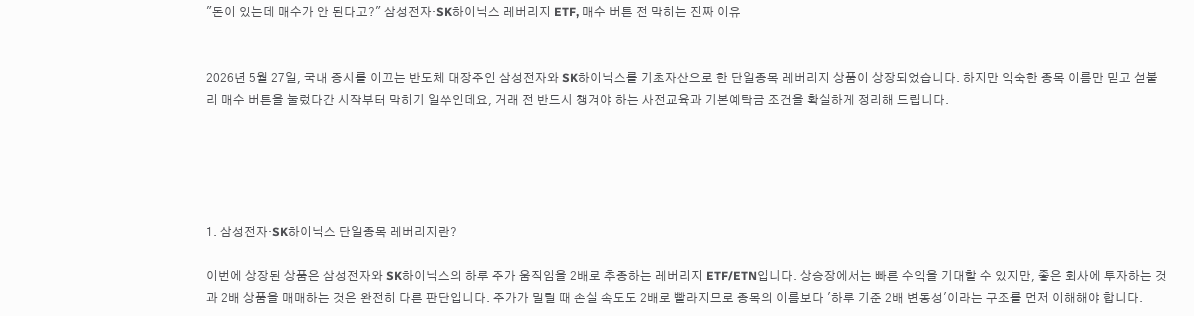"돈이 있는데 매수가 안 된다고?" 삼성전자·SK하이닉스 레버리지 ETF, 매수 버튼 전 막히는 진짜 이유


2026년 5월 27일, 국내 증시를 이끄는 반도체 대장주인 삼성전자와 SK하이닉스를 기초자산으로 한 단일종목 레버리지 상품이 상장되었습니다. 하지만 익숙한 종목 이름만 믿고 섣불리 매수 버튼을 눌렀다간 시작부터 막히기 일쑤인데요, 거래 전 반드시 챙겨야 하는 사전교육과 기본예탁금 조건을 확실하게 정리해 드립니다.





1. 삼성전자·SK하이닉스 단일종목 레버리지란?

이번에 상장된 상품은 삼성전자와 SK하이닉스의 하루 주가 움직임을 2배로 추종하는 레버리지 ETF/ETN입니다. 상승장에서는 빠른 수익을 기대할 수 있지만, 좋은 회사에 투자하는 것과 2배 상품을 매매하는 것은 완전히 다른 판단입니다. 주가가 밀릴 때 손실 속도도 2배로 빨라지므로 종목의 이름보다 '하루 기준 2배 변동성'이라는 구조를 먼저 이해해야 합니다.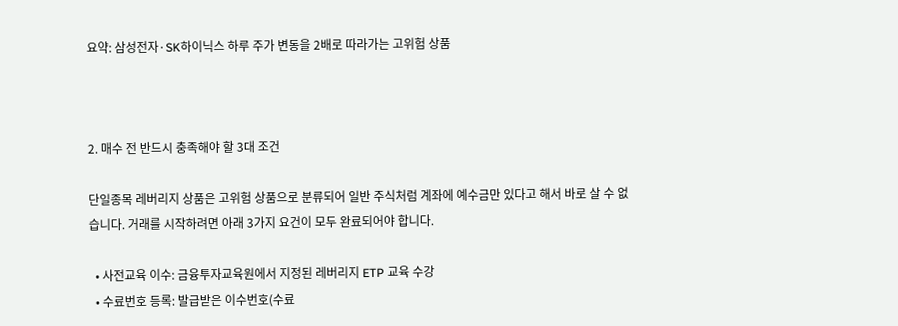요약: 삼성전자·SK하이닉스 하루 주가 변동을 2배로 따라가는 고위험 상품



2. 매수 전 반드시 충족해야 할 3대 조건

단일종목 레버리지 상품은 고위험 상품으로 분류되어 일반 주식처럼 계좌에 예수금만 있다고 해서 바로 살 수 없습니다. 거래를 시작하려면 아래 3가지 요건이 모두 완료되어야 합니다.

  • 사전교육 이수: 금융투자교육원에서 지정된 레버리지 ETP 교육 수강
  • 수료번호 등록: 발급받은 이수번호(수료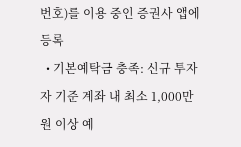번호)를 이용 중인 증권사 앱에 등록
  • 기본예탁금 충족: 신규 투자자 기준 계좌 내 최소 1,000만 원 이상 예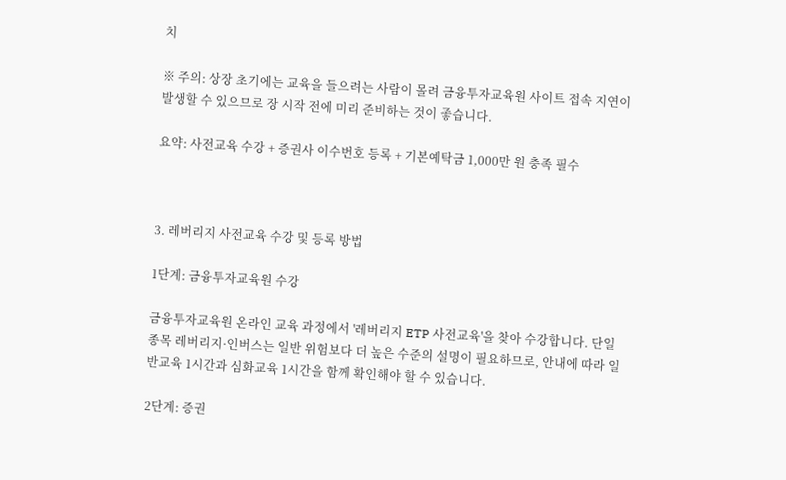치

※ 주의: 상장 초기에는 교육을 들으려는 사람이 몰려 금융투자교육원 사이트 접속 지연이 발생할 수 있으므로 장 시작 전에 미리 준비하는 것이 좋습니다.

요약: 사전교육 수강 + 증권사 이수번호 등록 + 기본예탁금 1,000만 원 충족 필수



3. 레버리지 사전교육 수강 및 등록 방법

1단계: 금융투자교육원 수강

금융투자교육원 온라인 교육 과정에서 '레버리지 ETP 사전교육'을 찾아 수강합니다. 단일종목 레버리지·인버스는 일반 위험보다 더 높은 수준의 설명이 필요하므로, 안내에 따라 일반교육 1시간과 심화교육 1시간을 함께 확인해야 할 수 있습니다.

2단계: 증권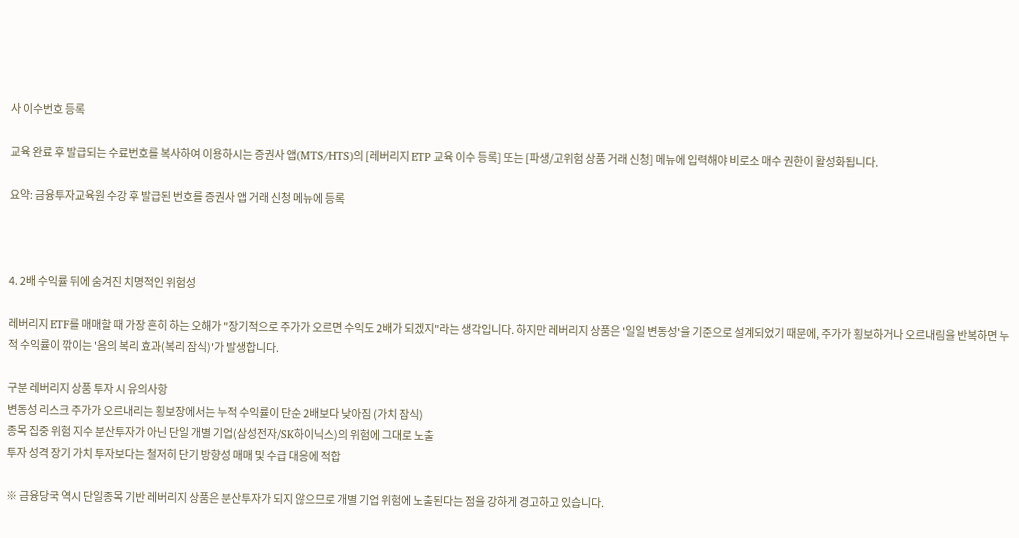사 이수번호 등록

교육 완료 후 발급되는 수료번호를 복사하여 이용하시는 증권사 앱(MTS/HTS)의 [레버리지 ETP 교육 이수 등록] 또는 [파생/고위험 상품 거래 신청] 메뉴에 입력해야 비로소 매수 권한이 활성화됩니다.

요약: 금융투자교육원 수강 후 발급된 번호를 증권사 앱 거래 신청 메뉴에 등록



4. 2배 수익률 뒤에 숨겨진 치명적인 위험성

레버리지 ETF를 매매할 때 가장 흔히 하는 오해가 "장기적으로 주가가 오르면 수익도 2배가 되겠지"라는 생각입니다. 하지만 레버리지 상품은 '일일 변동성'을 기준으로 설계되었기 때문에, 주가가 횡보하거나 오르내림을 반복하면 누적 수익률이 깎이는 '음의 복리 효과(복리 잠식)'가 발생합니다.

구분 레버리지 상품 투자 시 유의사항
변동성 리스크 주가가 오르내리는 횡보장에서는 누적 수익률이 단순 2배보다 낮아짐 (가치 잠식)
종목 집중 위험 지수 분산투자가 아닌 단일 개별 기업(삼성전자/SK하이닉스)의 위험에 그대로 노출
투자 성격 장기 가치 투자보다는 철저히 단기 방향성 매매 및 수급 대응에 적합

※ 금융당국 역시 단일종목 기반 레버리지 상품은 분산투자가 되지 않으므로 개별 기업 위험에 노출된다는 점을 강하게 경고하고 있습니다.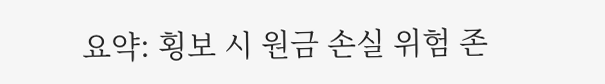요약: 횡보 시 원금 손실 위험 존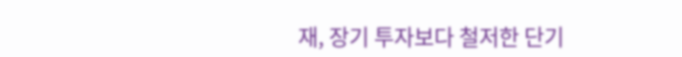재, 장기 투자보다 철저한 단기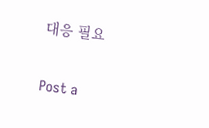대응 필요

Post a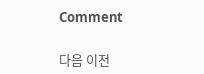Comment

다음 이전